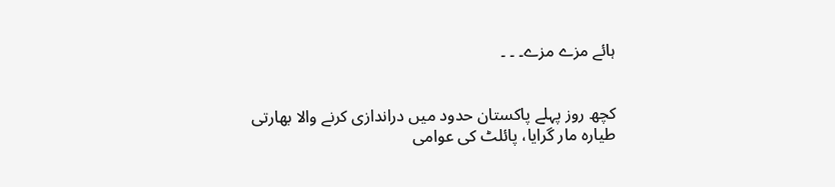ہائے مزے مزے۔ ۔ ۔


کچھ روز پہلے پاکستان حدود میں دراندازی کرنے والا بھارتی طیارہ مار گرایا، پائلٹ کی عوامی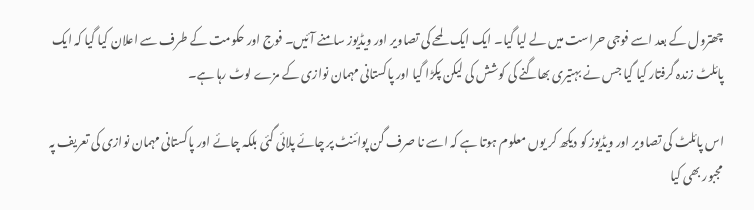چھترول کے بعد اسے فوجی حراست میں لے لیا گیا۔ ایک ایک لمحے کی تصاویر اور ویڈیوز سامنے آئیں۔ فوج اور حکومت کے طرف سے اعلان کیا گیا کہ ایک پائلٹ زندہ گرفتار کیا گیا جس نے بہتیری بھاگنے کی کوشش کی لیکن پکڑا گیا اور پاکستانی مہمان نوازی کے مزے لوٹ رہا ہے۔

اس پائلٹ کی تصاویر اور ویڈیوز کو دیکھ کر یوں معلوم ہوتا ہے کہ اسے نا صرف گن پوائنٹ پر چائے پلائی گئی بلکہ چائے اور پاکستانی مہمان نوازی کی تعریف پہ مجبور بھی کیا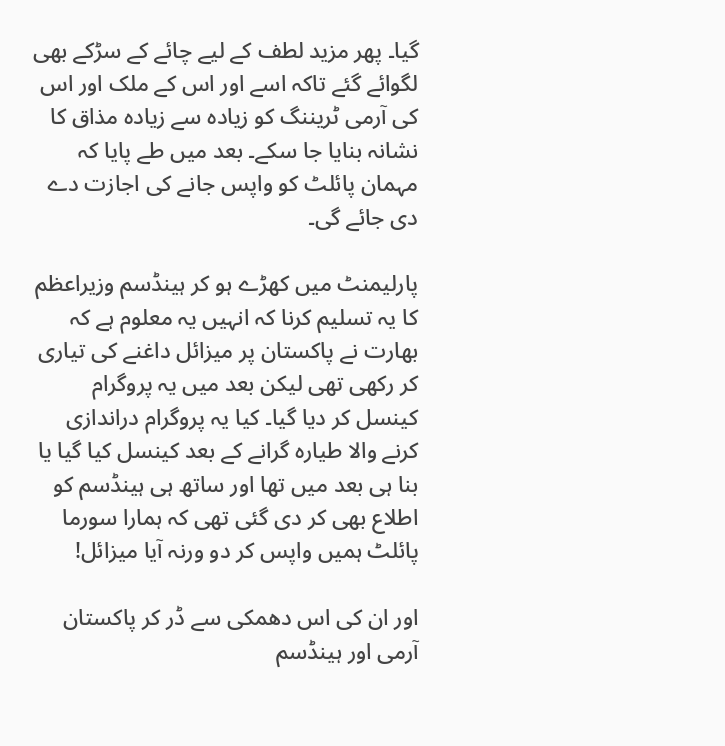گیا۔ پھر مزید لطف کے لیے چائے کے سڑکے بھی لگوائے گئے تاکہ اسے اور اس کے ملک اور اس کی آرمی ٹریننگ کو زیادہ سے زیادہ مذاق کا نشانہ بنایا جا سکے۔ بعد میں طے پایا کہ مہمان پائلٹ کو واپس جانے کی اجازت دے دی جائے گی۔

پارلیمنٹ میں کھڑے ہو کر ہینڈسم وزیراعظم کا یہ تسلیم کرنا کہ انہیں یہ معلوم ہے کہ بھارت نے پاکستان پر میزائل داغنے کی تیاری کر رکھی تھی لیکن بعد میں یہ پروگرام کینسل کر دیا گیا۔ کیا یہ پروگرام دراندازی کرنے والا طیارہ گرانے کے بعد کینسل کیا گیا یا بنا ہی بعد میں تھا اور ساتھ ہی ہینڈسم کو اطلاع بھی کر دی گئی تھی کہ ہمارا سورما پائلٹ ہمیں واپس کر دو ورنہ آیا میزائل!

اور ان کی اس دھمکی سے ڈر کر پاکستان آرمی اور ہینڈسم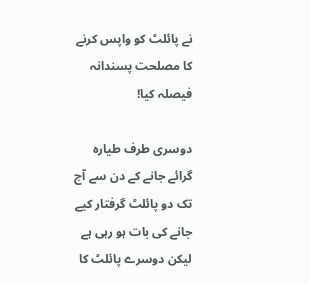نے پائلٹ کو واپس کرنے کا مصلحت پسندانہ فیصلہ کیا!

دوسری طرف طیارہ گرائے جانے کے دن سے آج تک دو پائلٹ گرفتار کیے جانے کی بات ہو رہی ہے لیکن دوسرے پائلٹ کا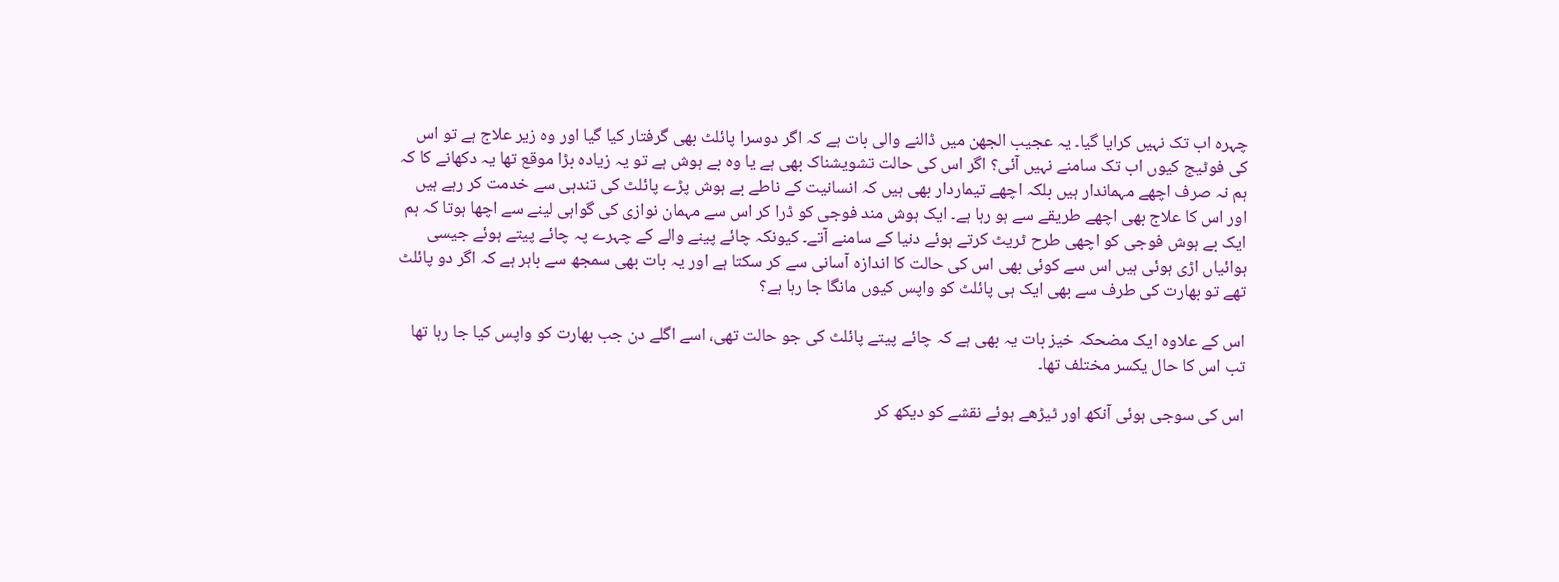چہرہ اب تک نہیں کرایا گیا۔ یہ عجیب الجھن میں ڈالنے والی بات ہے کہ اگر دوسرا پائلٹ بھی گرفتار کیا گیا اور وہ زیر علاج ہے تو اس کی فوٹیج کیوں اب تک سامنے نہیں آئی؟ اگر اس کی حالت تشویشناک بھی ہے یا وہ بے ہوش ہے تو یہ زیادہ بڑا موقع تھا یہ دکھانے کا کہ ہم نہ صرف اچھے مہماندار ہیں بلکہ اچھے تیماردار بھی ہیں کہ انسانیت کے ناطے بے ہوش پڑے پائلٹ کی تندہی سے خدمت کر رہے ہیں اور اس کا علاج بھی اچھے طریقے سے ہو رہا ہے۔ ایک ہوش مند فوجی کو ڈرا کر اس سے مہمان نوازی کی گواہی لینے سے اچھا ہوتا کہ ہم ایک بے ہوش فوجی کو اچھی طرح ٹریٹ کرتے ہوئے دنیا کے سامنے آتے۔ کیونکہ چائے پینے والے کے چہرے پہ چائے پیتے ہوئے جیسی ہوائیاں اڑی ہوئی ہیں اس سے کوئی بھی اس کی حالت کا اندازہ آسانی سے کر سکتا ہے اور یہ بات بھی سمجھ سے باہر ہے کہ اگر دو پائلٹ تھے تو بھارت کی طرف سے بھی ایک ہی پائلٹ کو واپس کیوں مانگا جا رہا ہے؟

اس کے علاوہ ایک مضحکہ خیز بات یہ بھی ہے کہ چائے پیتے پائلٹ کی جو حالت تھی، اسے اگلے دن جب بھارت کو واپس کیا جا رہا تھا تب اس کا حال یکسر مختلف تھا۔

اس کی سوجی ہوئی آنکھ اور ٹیڑھے ہوئے نقشے کو دیکھ کر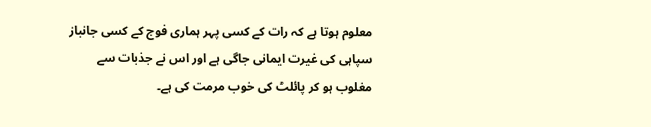معلوم ہوتا ہے کہ رات کے کسی پہر ہماری فوج کے کسی جانباز سپاہی کی غیرت ایمانی جاگی ہے اور اس نے جذبات سے مغلوب ہو کر پائلٹ کی خوب مرمت کی ہے۔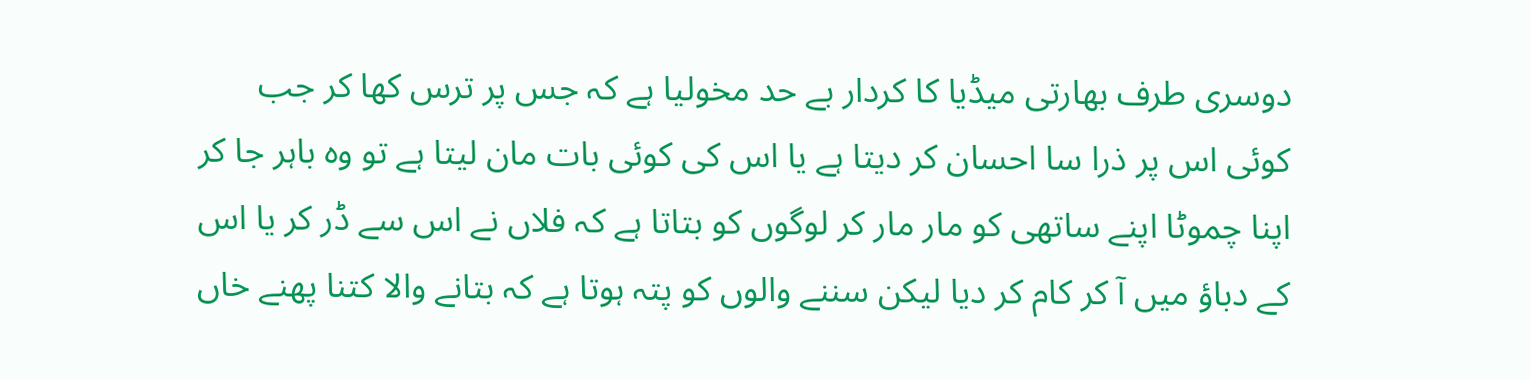دوسری طرف بھارتی میڈیا کا کردار بے حد مخولیا ہے کہ جس پر ترس کھا کر جب کوئی اس پر ذرا سا احسان کر دیتا ہے یا اس کی کوئی بات مان لیتا ہے تو وہ باہر جا کر اپنا چموٹا اپنے ساتھی کو مار مار کر لوگوں کو بتاتا ہے کہ فلاں نے اس سے ڈر کر یا اس کے دباؤ میں آ کر کام کر دیا لیکن سننے والوں کو پتہ ہوتا ہے کہ بتانے والا کتنا پھنے خاں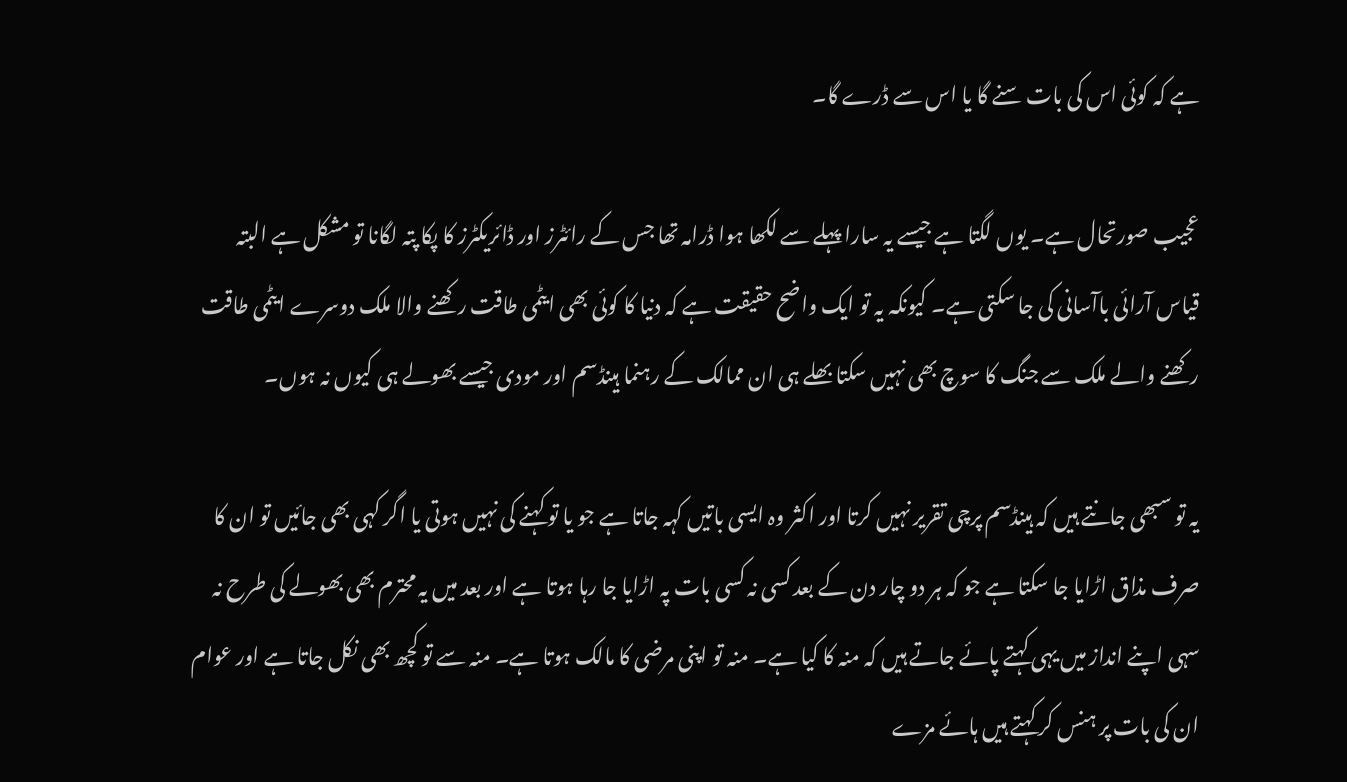ہے کہ کوئی اس کی بات سنے گا یا اس سے ڈرے گا۔

عجیب صورتحال ہے۔ یوں لگتا ہے جیسے یہ سارا پہلے سے لکھا ہوا ڈرامہ تھا جس کے رائٹرز اور ڈائریکٹرز کا پکا پتہ لگانا تو مشکل ہے البتہ قیاس آرائی باآسانی کی جا سکتی ہے۔ کیونکہ یہ تو ایک واضح حقیقت ہے کہ دنیا کا کوئی بھی ایٹمی طاقت رکھنے والا ملک دوسرے ایٹمی طاقت رکھنے والے ملک سے جنگ کا سوچ بھی نہیں سکتا بھلے ہی ان ممالک کے رہنما ہینڈسم اور مودی جیسے بھولے ہی کیوں نہ ہوں۔

یہ تو سبھی جانتے ہیں کہ ہینڈسم پرچی تقریر نہیں کرتا اور اکثر وہ ایسی باتیں کہہ جاتا ہے جو یا تو کہنے کی نہیں ہوتی یا اگر کہی بھی جائیں تو ان کا صرف مذاق اڑایا جا سکتا ہے جو کہ ہر دو چار دن کے بعد کسی نہ کسی بات پہ اڑایا جا رہا ہوتا ہے اور بعد میں یہ محترم بھی بھولے کی طرح نہ سہی اپنے انداز میں یہی کہتے پائے جاتے ہیں کہ منہ کا کیا ہے۔ منہ تو اپنی مرضی کا مالک ہوتا ہے۔ منہ سے تو کچھ بھی نکل جاتا ہے اور عوام ان کی بات پر ہنس کر کہتے ہیں ہائے مزے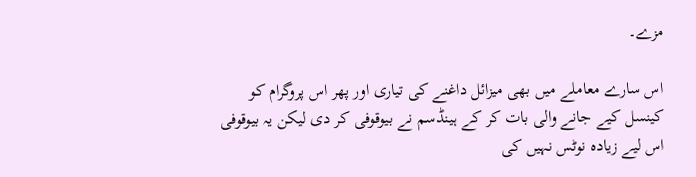مزے۔

اس سارے معاملے میں بھی میزائل داغنے کی تیاری اور پھر اس پروگرام کو کینسل کیے جانے والی بات کر کے ہینڈسم نے بیوقوفی کر دی لیکن یہ بیوقوفی اس لیے زیادہ نوٹس نہیں کی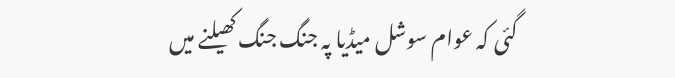گئی کہ عوام سوشل میڈیا پہ جنگ جنگ کھیلنے میں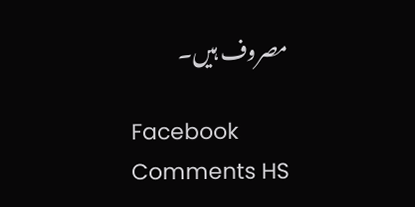مصروف ہیں۔

Facebook Comments HS